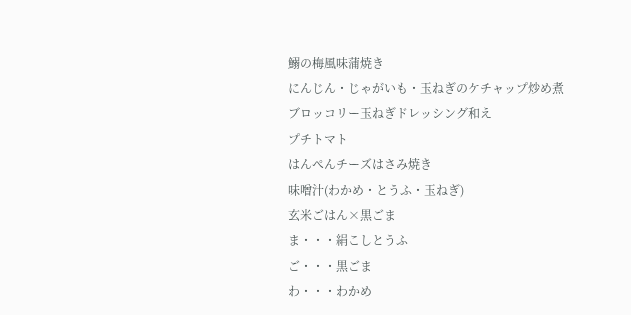鰯の梅風味蒲焼き
にんじん・じゃがいも・玉ねぎのケチャップ炒め煮
ブロッコリー玉ねぎドレッシング和え
プチトマト
はんぺんチーズはさみ焼き
味噌汁(わかめ・とうふ・玉ねぎ)
玄米ごはん×黒ごま
ま・・・絹こしとうふ
ご・・・黒ごま
わ・・・わかめ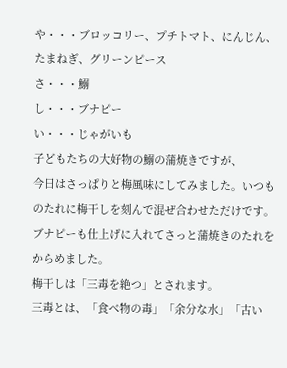や・・・ブロッコリー、プチトマト、にんじん、たまねぎ、グリーンピース
さ・・・鰯
し・・・ブナピー
い・・・じゃがいも
子どもたちの大好物の鰯の蒲焼きですが、
今日はさっぱりと梅風味にしてみました。いつものたれに梅干しを刻んで混ぜ合わせただけです。
ブナピーも仕上げに入れてさっと蒲焼きのたれをからめました。
梅干しは「三毒を絶つ」とされます。
三毒とは、「食べ物の毒」「余分な水」「古い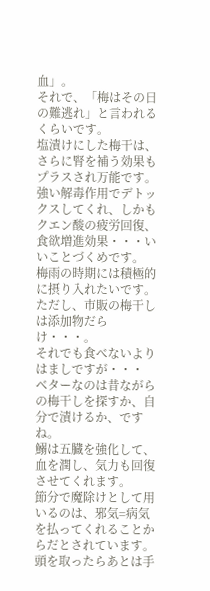血」。
それで、「梅はその日の難逃れ」と言われるくらいです。
塩漬けにした梅干は、さらに腎を補う効果もプラスされ万能です。
強い解毒作用でデトックスしてくれ、しかもクエン酸の疲労回復、食欲増進効果・・・いいことづくめです。
梅雨の時期には積極的に摂り入れたいです。
ただし、市販の梅干しは添加物だらけ・・・。
それでも食べないよりはましですが・・・
ベターなのは昔ながらの梅干しを探すか、自分で漬けるか、ですね。
鰯は五臓を強化して、血を潤し、気力も回復させてくれます。
節分で魔除けとして用いるのは、邪気=病気を払ってくれることからだとされています。
頭を取ったらあとは手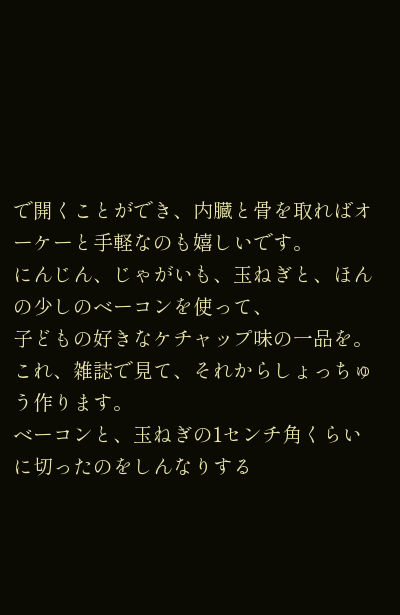で開くことができ、内臓と骨を取ればオーケーと手軽なのも嬉しいです。
にんじん、じゃがいも、玉ねぎと、ほんの少しのベーコンを使って、
子どもの好きなケチャップ味の一品を。
これ、雑誌で見て、それからしょっちゅう作ります。
ベーコンと、玉ねぎの1センチ角くらいに切ったのをしんなりする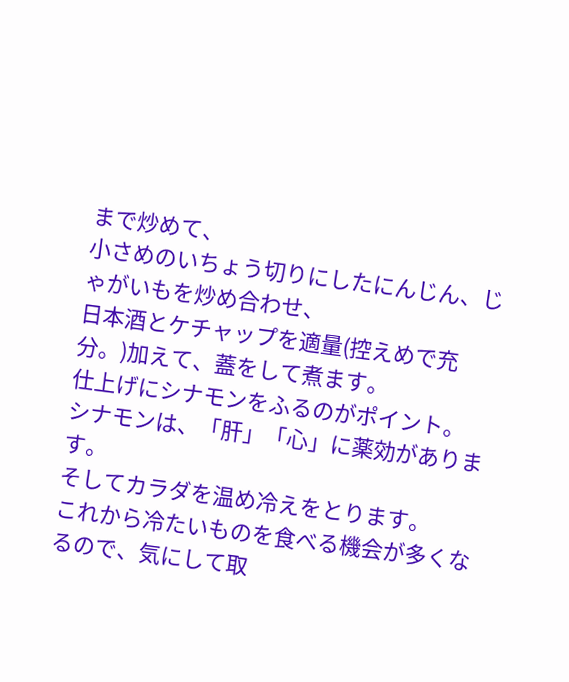まで炒めて、
小さめのいちょう切りにしたにんじん、じゃがいもを炒め合わせ、
日本酒とケチャップを適量(控えめで充分。)加えて、蓋をして煮ます。
仕上げにシナモンをふるのがポイント。
シナモンは、「肝」「心」に薬効があります。
そしてカラダを温め冷えをとります。
これから冷たいものを食べる機会が多くなるので、気にして取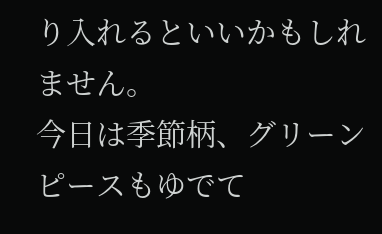り入れるといいかもしれません。
今日は季節柄、グリーンピースもゆでて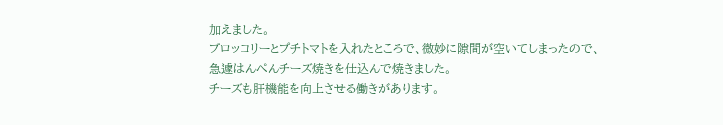加えました。
ブロッコリーとプチトマトを入れたところで、微妙に隙間が空いてしまったので、
急遽はんぺんチーズ焼きを仕込んで焼きました。
チーズも肝機能を向上させる働きがあります。